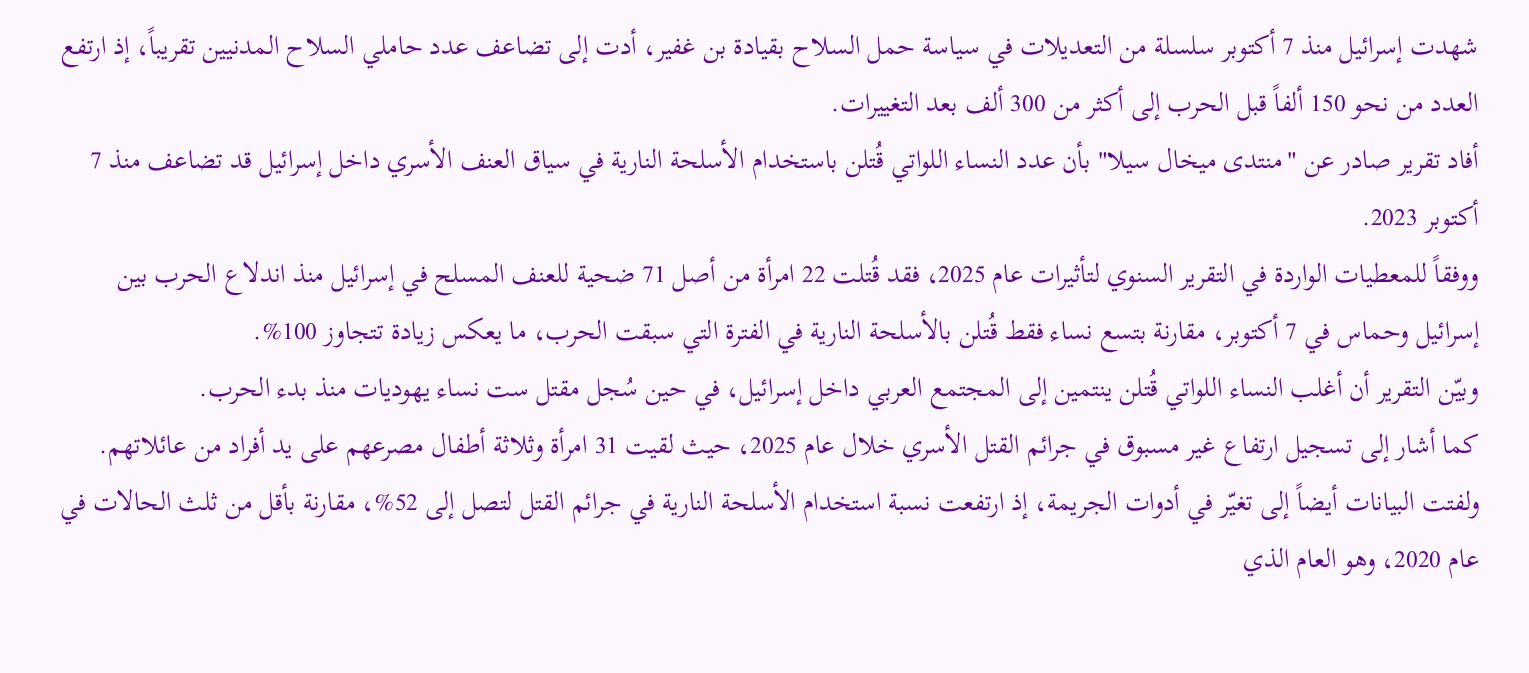شهدت إسرائيل منذ 7 أكتوبر سلسلة من التعديلات في سياسة حمل السلاح بقيادة بن غفير، أدت إلى تضاعف عدد حاملي السلاح المدنيين تقريباً، إذ ارتفع العدد من نحو 150 ألفاً قبل الحرب إلى أكثر من 300 ألف بعد التغييرات.
أفاد تقرير صادر عن "منتدى ميخال سيلا" بأن عدد النساء اللواتي قُتلن باستخدام الأسلحة النارية في سياق العنف الأسري داخل إسرائيل قد تضاعف منذ 7 أكتوبر 2023.
ووفقاً للمعطيات الواردة في التقرير السنوي لتأثيرات عام 2025، فقد قُتلت 22 امرأة من أصل 71 ضحية للعنف المسلح في إسرائيل منذ اندلاع الحرب بين إسرائيل وحماس في 7 أكتوبر، مقارنة بتسع نساء فقط قُتلن بالأسلحة النارية في الفترة التي سبقت الحرب، ما يعكس زيادة تتجاوز 100%.
وبيّن التقرير أن أغلب النساء اللواتي قُتلن ينتمين إلى المجتمع العربي داخل إسرائيل، في حين سُجل مقتل ست نساء يهوديات منذ بدء الحرب.
كما أشار إلى تسجيل ارتفاع غير مسبوق في جرائم القتل الأسري خلال عام 2025، حيث لقيت 31 امرأة وثلاثة أطفال مصرعهم على يد أفراد من عائلاتهم.
ولفتت البيانات أيضاً إلى تغيّر في أدوات الجريمة، إذ ارتفعت نسبة استخدام الأسلحة النارية في جرائم القتل لتصل إلى 52%، مقارنة بأقل من ثلث الحالات في عام 2020، وهو العام الذي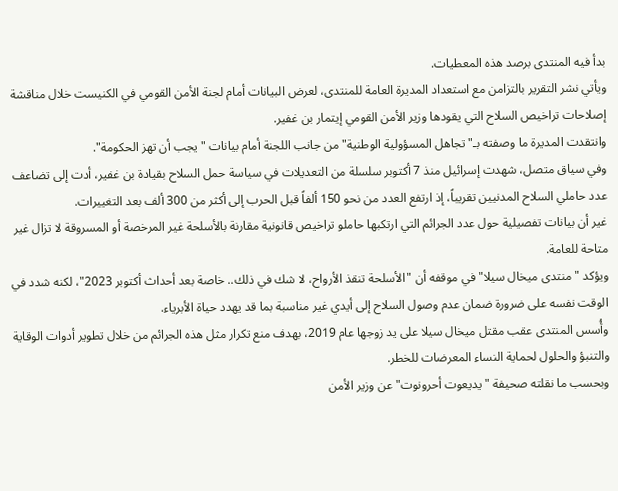بدأ فيه المنتدى برصد هذه المعطيات.
ويأتي نشر التقرير بالتزامن مع استعداد المديرة العامة للمنتدى، لعرض البيانات أمام لجنة الأمن القومي في الكنيست خلال مناقشة إصلاحات تراخيص السلاح التي يقودها وزير الأمن القومي إيتمار بن غفير.
وانتقدت المديرة ما وصفته بـ"تجاهل المسؤولية الوطنية" من جانب اللجنة أمام بيانات "يجب أن تهز الحكومة".
وفي سياق متصل، شهدت إسرائيل منذ 7 أكتوبر سلسلة من التعديلات في سياسة حمل السلاح بقيادة بن غفير، أدت إلى تضاعف عدد حاملي السلاح المدنيين تقريباً، إذ ارتفع العدد من نحو 150 ألفاً قبل الحرب إلى أكثر من 300 ألف بعد التغييرات.
غير أن بيانات تفصيلية حول عدد الجرائم التي ارتكبها حاملو تراخيص قانونية مقارنة بالأسلحة غير المرخصة أو المسروقة لا تزال غير متاحة للعامة.
ويؤكد "منتدى ميخال سيلا" في موقفه أن "الأسلحة تنقذ الأرواح، لا شك في ذلك.. خاصة بعد أحداث أكتوبر 2023"، لكنه شدد في الوقت نفسه على ضرورة ضمان عدم وصول السلاح إلى أيدي غير مناسبة بما قد يهدد حياة الأبرياء.
وأُسس المنتدى عقب مقتل ميخال سيلا على يد زوجها عام 2019، بهدف منع تكرار مثل هذه الجرائم من خلال تطوير أدوات الوقاية والتنبؤ والحلول لحماية النساء المعرضات للخطر.
وبحسب ما نقلته صحيفة "يديعوت أحرونوت" عن وزير الأمن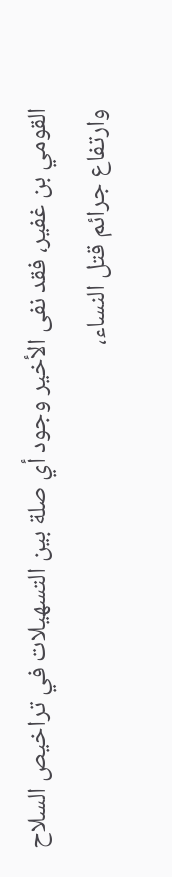القومي بن غفير، فقد نفى الأخير وجود أي صلة بين التسهيلات في تراخيص السلاح وارتفاع جرائم قتل النساء،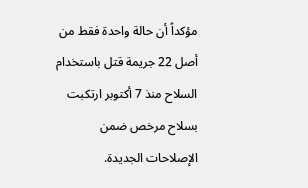مؤكداً أن حالة واحدة فقط من أصل 22 جريمة قتل باستخدام السلاح منذ 7 أكتوبر ارتكبت بسلاح مرخص ضمن الإصلاحات الجديدة.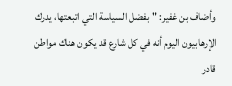وأضاف بن غفير: "بفضل السياسة التي اتبعتها، يدرك الإرهابيون اليوم أنه في كل شارع قد يكون هناك مواطن قادر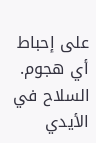على إحباط أي هجوم. السلاح في الأيدي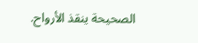الصحيحة ينقذ الأرواح.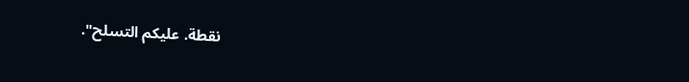نقطة. عليكم التسلح".